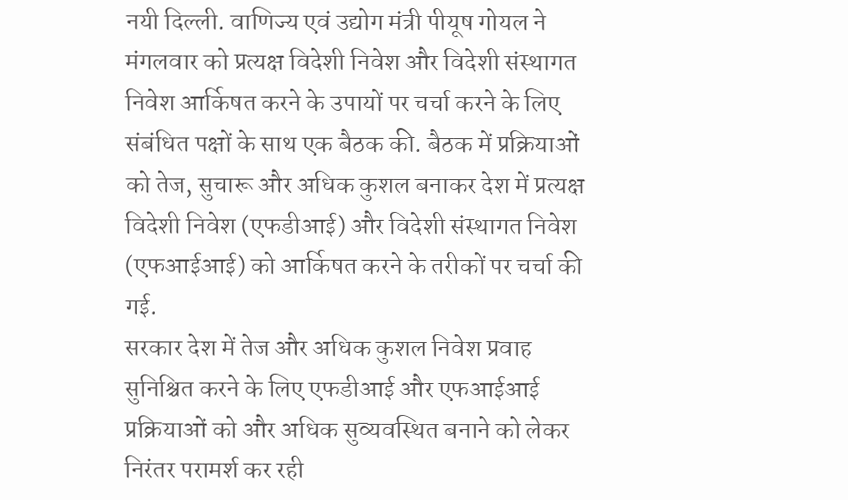नयी दिल्ली. वाणिज्य एवं उद्योग मंत्री पीयूष गोयल ने मंगलवार को प्रत्यक्ष विदेशी निवेश और विदेशी संस्थागत निवेश आर्किषत करने के उपायों पर चर्चा करने के लिए संबंधित पक्षों के साथ एक बैठक की. बैठक में प्रक्रियाओं को तेज, सुचारू और अधिक कुशल बनाकर देश में प्रत्यक्ष विदेशी निवेश (एफडीआई) और विदेशी संस्थागत निवेश (एफआईआई) को आर्किषत करने के तरीकों पर चर्चा की गई.
सरकार देश में तेज और अधिक कुशल निवेश प्रवाह सुनिश्चित करने के लिए एफडीआई और एफआईआई प्रक्रियाओं को और अधिक सुव्यवस्थित बनाने को लेकर निरंतर परामर्श कर रही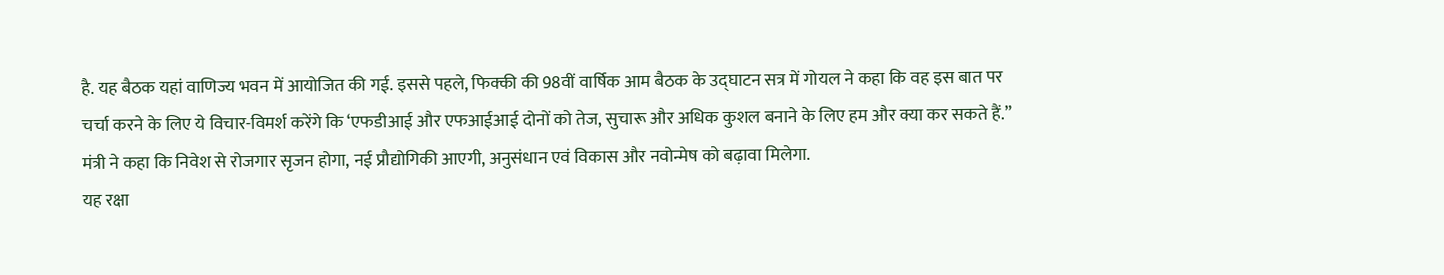है. यह बैठक यहां वाणिज्य भवन में आयोजित की गई. इससे पहले, फिक्की की 98वीं वार्षिक आम बैठक के उद्घाटन सत्र में गोयल ने कहा कि वह इस बात पर चर्चा करने के लिए ये विचार-विमर्श करेंगे कि ‘एफडीआई और एफआईआई दोनों को तेज, सुचारू और अधिक कुशल बनाने के लिए हम और क्या कर सकते हैं.” मंत्री ने कहा कि निवेश से रोजगार सृजन होगा, नई प्रौद्योगिकी आएगी, अनुसंधान एवं विकास और नवोन्मेष को बढ़ावा मिलेगा.
यह रक्षा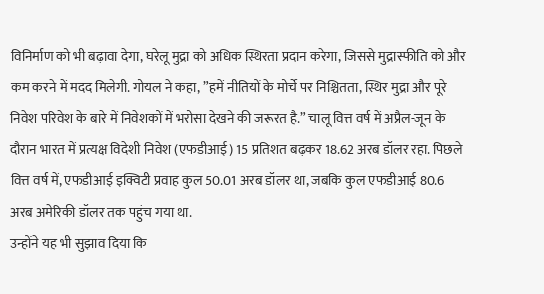विनिर्माण को भी बढ़ावा देगा, घरेलू मुद्रा को अधिक स्थिरता प्रदान करेगा, जिससे मुद्रास्फीति को और कम करने में मदद मिलेगी. गोयल ने कहा, ”हमें नीतियों के मोर्चे पर निश्चितता, स्थिर मुद्रा और पूरे निवेश परिवेश के बारे में निवेशकों में भरोसा देखने की जरूरत है.” चालू वित्त वर्ष में अप्रैल-जून के दौरान भारत में प्रत्यक्ष विदेशी निवेश (एफडीआई) 15 प्रतिशत बढ़कर 18.62 अरब डॉलर रहा. पिछले वित्त वर्ष में, एफडीआई इक्विटी प्रवाह कुल 50.01 अरब डॉलर था, जबकि कुल एफडीआई 80.6 अरब अमेरिकी डॉलर तक पहुंच गया था.
उन्होंने यह भी सुझाव दिया कि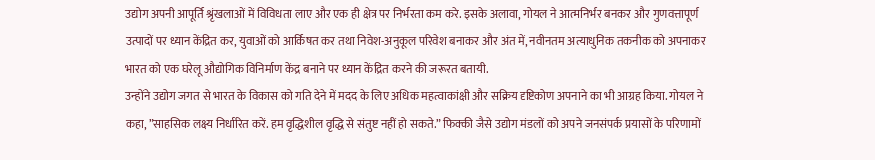उद्योग अपनी आपूर्ति श्रृंखलाओं में विविधता लाए और एक ही क्षेत्र पर निर्भरता कम करे. इसके अलावा, गोयल ने आत्मनिर्भर बनकर और गुणवत्तापूर्ण उत्पादों पर ध्यान केंद्रित कर, युवाओं को आर्किषत कर तथा निवेश-अनुकूल परिवेश बनाकर और अंत में, नवीनतम अत्याधुनिक तकनीक को अपनाकर भारत को एक घरेलू औद्योगिक विनिर्माण केंद्र बनाने पर ध्यान केंद्रित करने की जरूरत बतायी.
उन्होंने उद्योग जगत से भारत के विकास को गति देने में मदद के लिए अधिक महत्वाकांक्षी और सक्रिय दृष्टिकोण अपनाने का भी आग्रह किया. गोयल ने कहा, ”साहसिक लक्ष्य निर्धारित करें. हम वृद्धिशील वृद्धि से संतुष्ट नहीं हो सकते.” फिक्की जैसे उद्योग मंडलों को अपने जनसंपर्क प्रयासों के परिणामों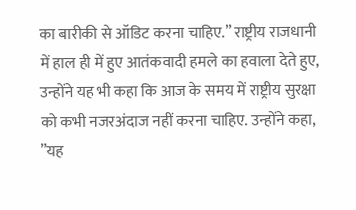का बारीकी से ऑडिट करना चाहिए.” राष्ट्रीय राजधानी में हाल ही में हुए आतंकवादी हमले का हवाला देते हुए, उन्होंने यह भी कहा कि आज के समय में राष्ट्रीय सुरक्षा को कभी नजरअंदाज नहीं करना चाहिए. उन्होंने कहा, ”यह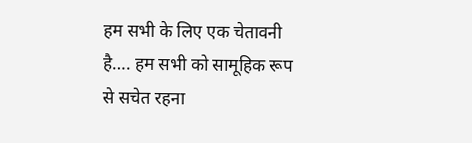हम सभी के लिए एक चेतावनी है…. हम सभी को सामूहिक रूप से सचेत रहना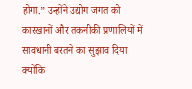होगा.” उन्होंने उद्योग जगत को कारखानों और तकनीकी प्रणालियों में सावधानी बरतने का सुझाव दिया क्योंकि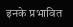इनके प्रभावित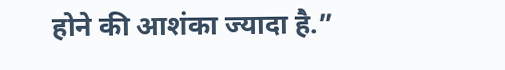होने की आशंका ज्यादा है.”